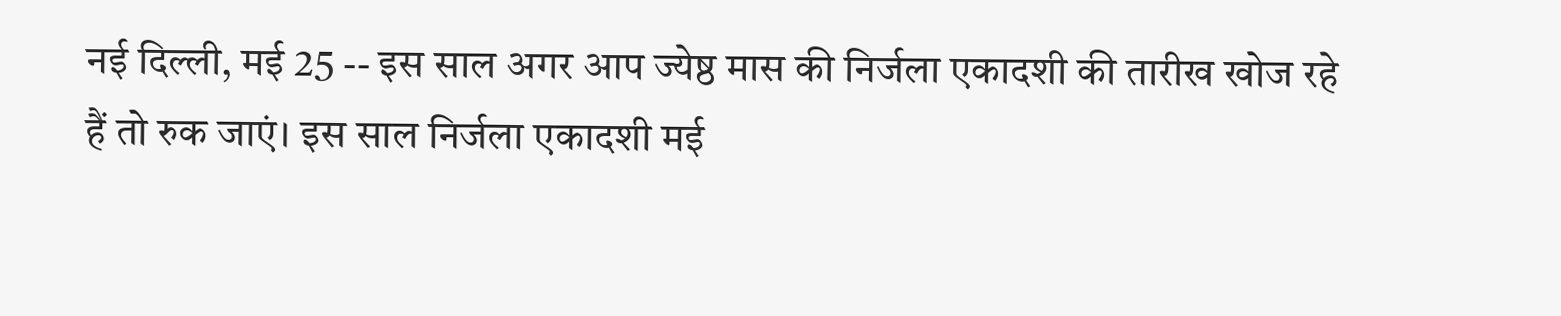नई दिल्ली, मई 25 -- इस साल अगर आप ज्येष्ठ मास की निर्जला एकादशी की तारीख खोज रहे हैं तो रुक जाएं। इस साल निर्जला एकादशी मई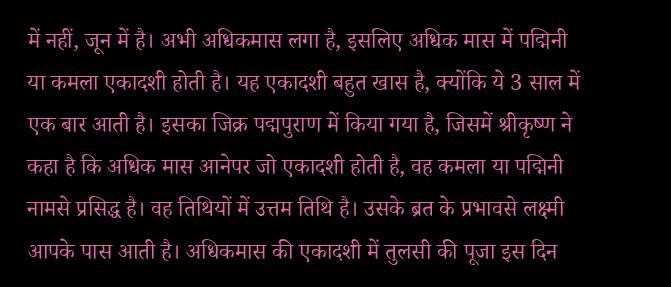में नहीं, जून में है। अभी अधिकमास लगा है, इसलिए अधिक मास में पद्मिनी या कमला एकादशी होती है। यह एकादशी बहुत खास है, क्योंकि ये 3 साल में एक बार आती है। इसका जिक्र पद्मपुराण में किया गया है, जिसमें श्रीकृष्ण ने कहा है कि अधिक मास आनेपर जो एकादशी होती है, वह कमला या पद्मिनी नामसे प्रसिद्ध है। वह तिथियों में उत्तम तिथि है। उसके ब्रत के प्रभावसे लक्ष्मी आपके पास आती है। अधिकमास की एकादशी में तुलसी की पूजा इस दिन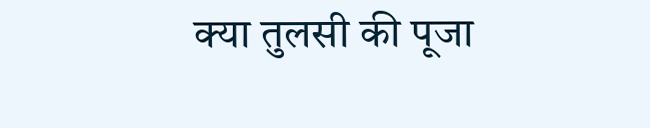क्या तुलसी की पूजा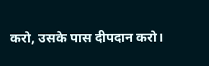करो, उसके पास दीपदान करो।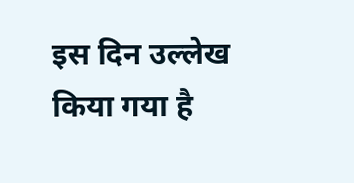इस दिन उल्लेख किया गया है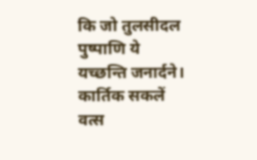कि जो तुलसीदल पुष्पाणि ये यच्छन्ति जनार्दने। कार्तिक सकलें वत्स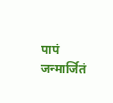पापं जन्मार्जितं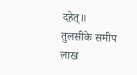दहेत्‌॥ तुलसीके समीप लाख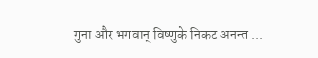गुना और भगवान्‌ विष्णुके निकट अनन्त ...